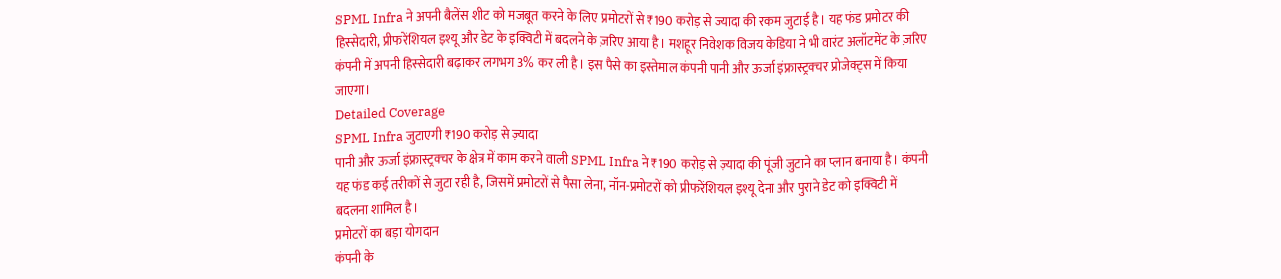SPML Infra ने अपनी बैलेंस शीट को मजबूत करने के लिए प्रमोटरों से ₹190 करोड़ से ज्यादा की रकम जुटाई है। यह फंड प्रमोटर की हिस्सेदारी, प्रीफरेंशियल इश्यू और डेट के इक्विटी में बदलने के ज़रिए आया है। मशहूर निवेशक विजय केडिया ने भी वारंट अलॉटमेंट के ज़रिए कंपनी में अपनी हिस्सेदारी बढ़ाकर लगभग 3% कर ली है। इस पैसे का इस्तेमाल कंपनी पानी और ऊर्जा इंफ्रास्ट्रक्चर प्रोजेक्ट्स में किया जाएगा।
Detailed Coverage
SPML Infra जुटाएगी ₹190 करोड़ से ज़्यादा
पानी और ऊर्जा इंफ्रास्ट्रक्चर के क्षेत्र में काम करने वाली SPML Infra ने ₹190 करोड़ से ज़्यादा की पूंजी जुटाने का प्लान बनाया है। कंपनी यह फंड कई तरीकों से जुटा रही है, जिसमें प्रमोटरों से पैसा लेना, नॉन-प्रमोटरों को प्रीफरेंशियल इश्यू देना और पुराने डेट को इक्विटी में बदलना शामिल है।
प्रमोटरों का बड़ा योगदान
कंपनी के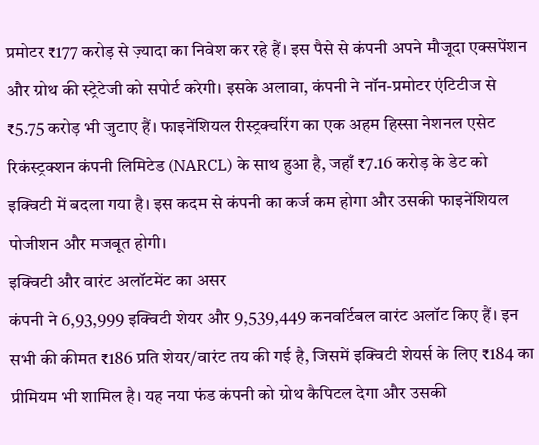प्रमोटर ₹177 करोड़ से ज़्यादा का निवेश कर रहे हैं। इस पैसे से कंपनी अपने मौजूदा एक्सपेंशन और ग्रोथ की स्ट्रेटेजी को सपोर्ट करेगी। इसके अलावा, कंपनी ने नॉन-प्रमोटर एंटिटीज से ₹5.75 करोड़ भी जुटाए हैं। फाइनेंशियल रीस्ट्रक्चरिंग का एक अहम हिस्सा नेशनल एसेट रिकंस्ट्रक्शन कंपनी लिमिटेड (NARCL) के साथ हुआ है, जहाँ ₹7.16 करोड़ के डेट को इक्विटी में बदला गया है। इस कदम से कंपनी का कर्ज कम होगा और उसकी फाइनेंशियल पोजीशन और मजबूत होगी।
इक्विटी और वारंट अलॉटमेंट का असर
कंपनी ने 6,93,999 इक्विटी शेयर और 9,539,449 कनवर्टिबल वारंट अलॉट किए हैं। इन सभी की कीमत ₹186 प्रति शेयर/वारंट तय की गई है, जिसमें इक्विटी शेयर्स के लिए ₹184 का प्रीमियम भी शामिल है। यह नया फंड कंपनी को ग्रोथ कैपिटल देगा और उसकी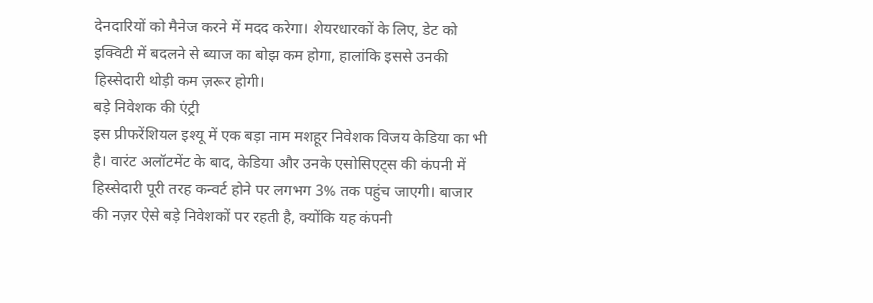देनदारियों को मैनेज करने में मदद करेगा। शेयरधारकों के लिए, डेट को इक्विटी में बदलने से ब्याज का बोझ कम होगा, हालांकि इससे उनकी हिस्सेदारी थोड़ी कम ज़रूर होगी।
बड़े निवेशक की एंट्री
इस प्रीफरेंशियल इश्यू में एक बड़ा नाम मशहूर निवेशक विजय केडिया का भी है। वारंट अलॉटमेंट के बाद, केडिया और उनके एसोसिएट्स की कंपनी में हिस्सेदारी पूरी तरह कन्वर्ट होने पर लगभग 3% तक पहुंच जाएगी। बाजार की नज़र ऐसे बड़े निवेशकों पर रहती है, क्योंकि यह कंपनी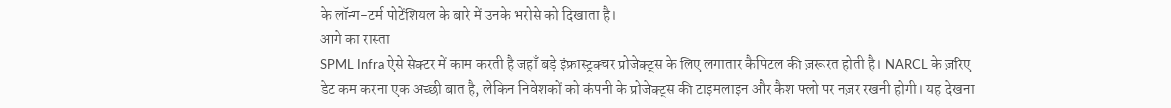के लॉन्ग-टर्म पोटेंशियल के बारे में उनके भरोसे को दिखाता है।
आगे का रास्ता
SPML Infra ऐसे सेक्टर में काम करती है जहाँ बड़े इंफ्रास्ट्रक्चर प्रोजेक्ट्स के लिए लगातार कैपिटल की ज़रूरत होती है। NARCL के ज़रिए डेट कम करना एक अच्छी बात है, लेकिन निवेशकों को कंपनी के प्रोजेक्ट्स की टाइमलाइन और कैश फ्लो पर नज़र रखनी होगी। यह देखना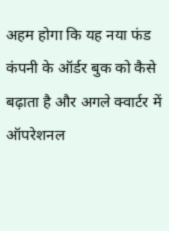अहम होगा कि यह नया फंड कंपनी के ऑर्डर बुक को कैसे बढ़ाता है और अगले क्वार्टर में ऑपरेशनल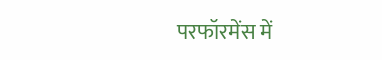परफॉरमेंस में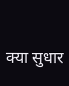क्या सुधार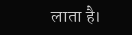लाता है।